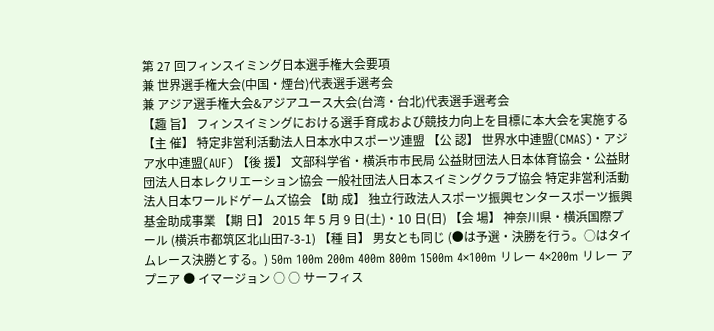第 27 回フィンスイミング日本選手権大会要項
兼 世界選手権大会(中国・煙台)代表選手選考会
兼 アジア選手権大会&アジアユース大会(台湾・台北)代表選手選考会
【趣 旨】 フィンスイミングにおける選手育成および競技力向上を目標に本大会を実施する 【主 催】 特定非営利活動法人日本水中スポーツ連盟 【公 認】 世界水中連盟(CMAS)・アジア水中連盟(AUF) 【後 援】 文部科学省・横浜市市民局 公益財団法人日本体育協会・公益財団法人日本レクリエーション協会 一般社団法人日本スイミングクラブ協会 特定非営利活動法人日本ワールドゲームズ協会 【助 成】 独立行政法人スポーツ振興センタースポーツ振興基金助成事業 【期 日】 2015 年 5 月 9 日(土)・10 日(日) 【会 場】 神奈川県・横浜国際プール (横浜市都筑区北山田7-3-1) 【種 目】 男女とも同じ (●は予選・決勝を行う。○はタイムレース決勝とする。) 50m 100m 200m 400m 800m 1500m 4×100m リレー 4×200m リレー アプニア ● イマージョン ○ ○ サーフィス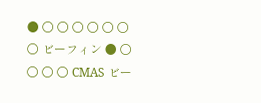● ○ ○ ○ ○ ○ ○ ○ ビーフィン ● ○ ○ ○ ○ CMAS ビー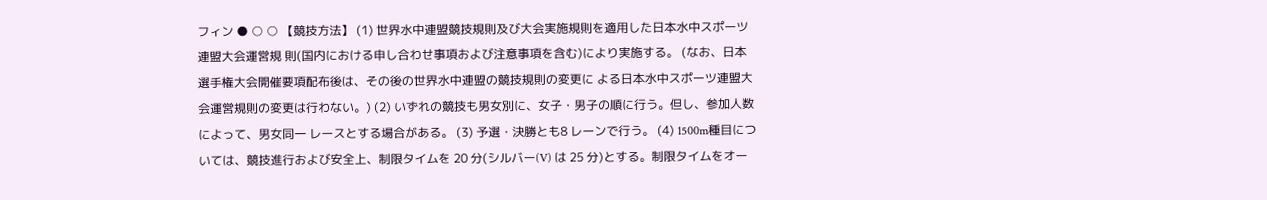フィン ● ○ ○ 【競技方法】 (1) 世界水中連盟競技規則及び大会実施規則を適用した日本水中スポーツ連盟大会運営規 則(国内における申し合わせ事項および注意事項を含む)により実施する。 (なお、日本選手権大会開催要項配布後は、その後の世界水中連盟の競技規則の変更に よる日本水中スポーツ連盟大会運営規則の変更は行わない。) (2) いずれの競技も男女別に、女子・男子の順に行う。但し、参加人数によって、男女同一 レースとする場合がある。 (3) 予選・決勝とも8 レーンで行う。 (4) 1500m種目については、競技進行および安全上、制限タイムを 20 分(シルバー(V) は 25 分)とする。制限タイムをオー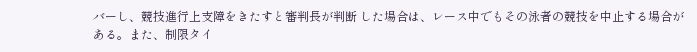バーし、競技進行上支障をきたすと審判長が判断 した場合は、レース中でもその泳者の競技を中止する場合がある。また、制限タイ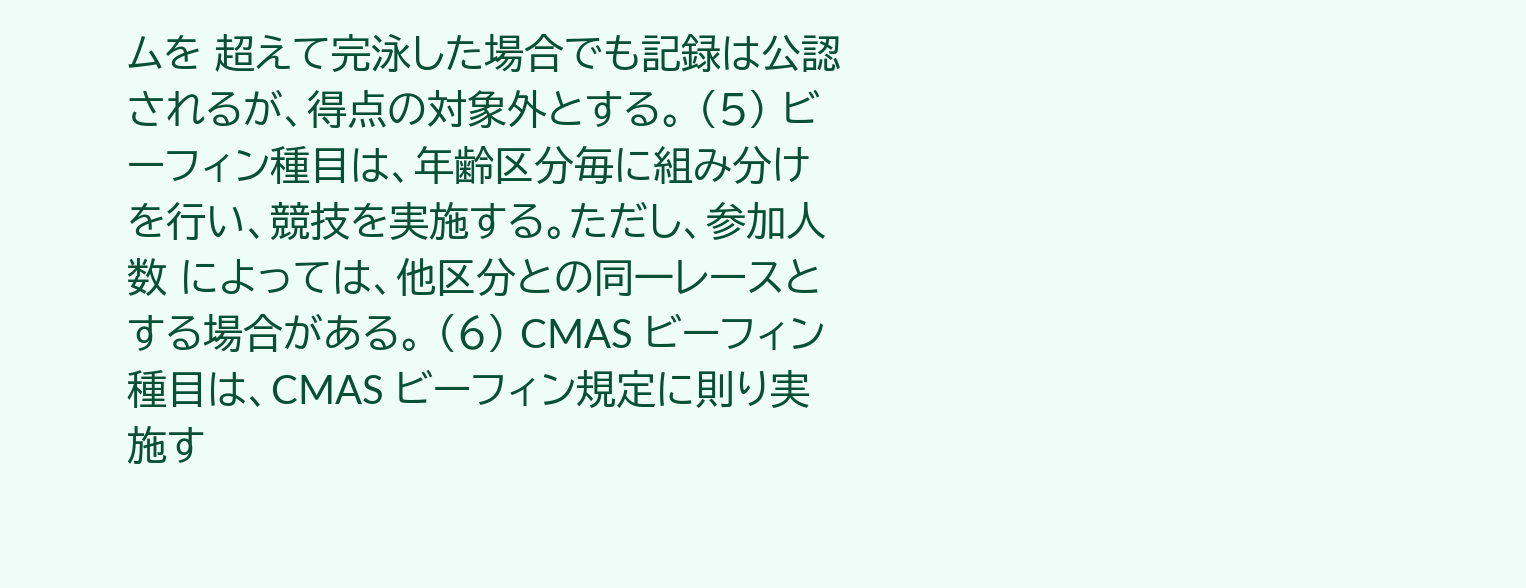ムを 超えて完泳した場合でも記録は公認されるが、得点の対象外とする。 (5) ビーフィン種目は、年齢区分毎に組み分けを行い、競技を実施する。ただし、参加人数 によっては、他区分との同一レースとする場合がある。 (6) CMAS ビーフィン種目は、CMAS ビーフィン規定に則り実施す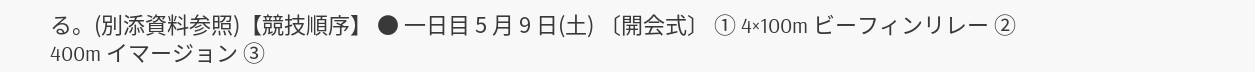る。(別添資料参照)【競技順序】 ● 一日目 5 月 9 日(土) 〔開会式〕 ① 4×100m ビーフィンリレー ② 400m イマージョン ③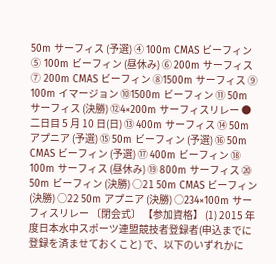50m サーフィス (予選) ④ 100m CMAS ビーフィン ⑤ 100m ビーフィン (昼休み) ⑥ 200m サーフィス ⑦ 200m CMAS ビーフィン ⑧1500m サーフィス ⑨ 100m イマージョン ⑩1500m ビーフィン ⑪ 50m サーフィス (決勝) ⑫4×200m サーフィスリレー ● 二日目 5 月 10 日(日) ⑬ 400m サーフィス ⑭ 50m アプニア (予選) ⑮ 50m ビーフィン (予選) ⑯ 50m CMAS ビーフィン (予選) ⑰ 400m ビーフィン ⑱ 100m サーフィス (昼休み) ⑲ 800m サーフィス ⑳ 50m ビーフィン (決勝) ○21 50m CMAS ビーフィン(決勝) ○22 50m アプニア (決勝) ○234×100m サーフィスリレー 〔閉会式〕 【参加資格】 (1) 2015 年度日本水中スポーツ連盟競技者登録者(申込までに登録を済ませておくこと) で、以下のいずれかに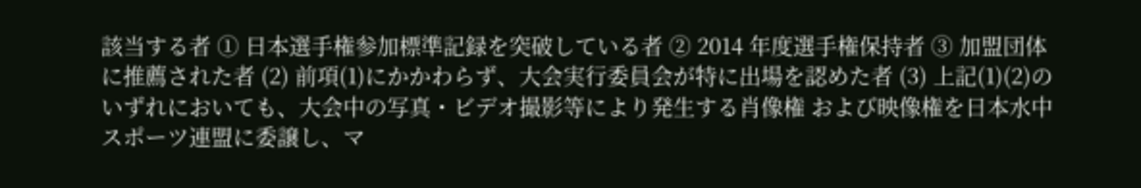該当する者 ① 日本選手権参加標準記録を突破している者 ② 2014 年度選手権保持者 ③ 加盟団体に推薦された者 (2) 前項(1)にかかわらず、大会実行委員会が特に出場を認めた者 (3) 上記(1)(2)のいずれにおいても、大会中の写真・ビデオ撮影等により発生する肖像権 および映像権を日本水中スポーツ連盟に委譲し、マ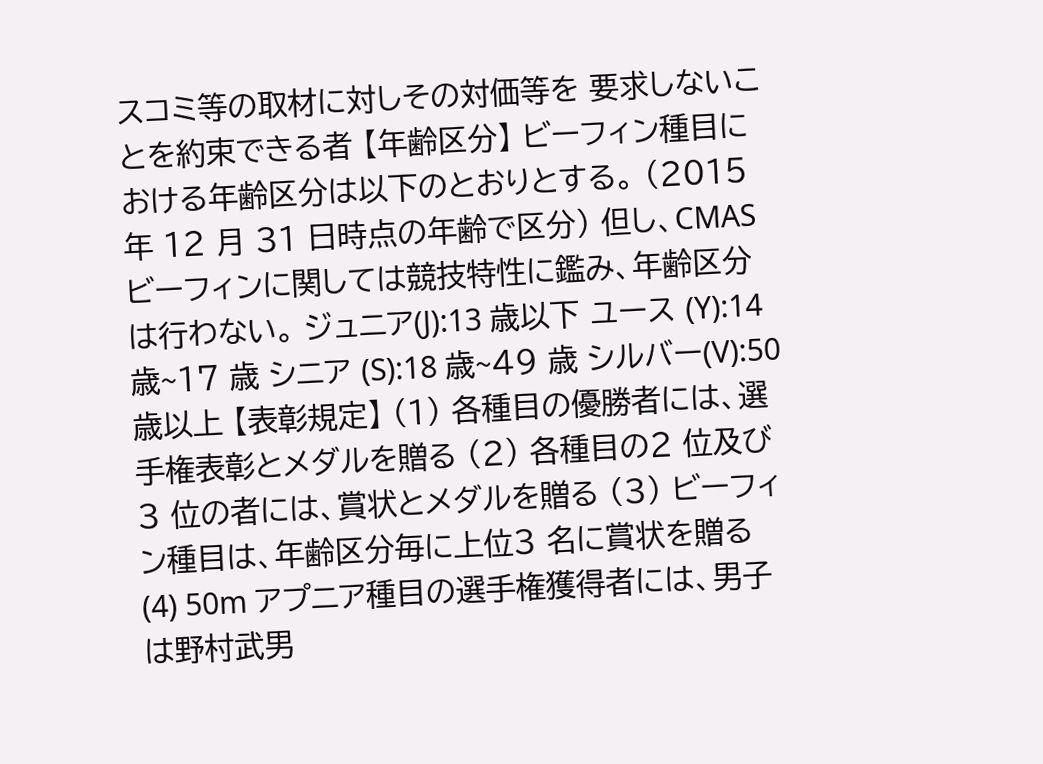スコミ等の取材に対しその対価等を 要求しないことを約束できる者 【年齢区分】 ビーフィン種目における年齢区分は以下のとおりとする。 (2015 年 12 月 31 日時点の年齢で区分) 但し、CMAS ビーフィンに関しては競技特性に鑑み、年齢区分は行わない。 ジュニア(J):13 歳以下 ユース (Y):14 歳~17 歳 シニア (S):18 歳~49 歳 シルバー(V):50 歳以上 【表彰規定】 (1) 各種目の優勝者には、選手権表彰とメダルを贈る (2) 各種目の2 位及び 3 位の者には、賞状とメダルを贈る (3) ビーフィン種目は、年齢区分毎に上位3 名に賞状を贈る (4) 50m アプニア種目の選手権獲得者には、男子は野村武男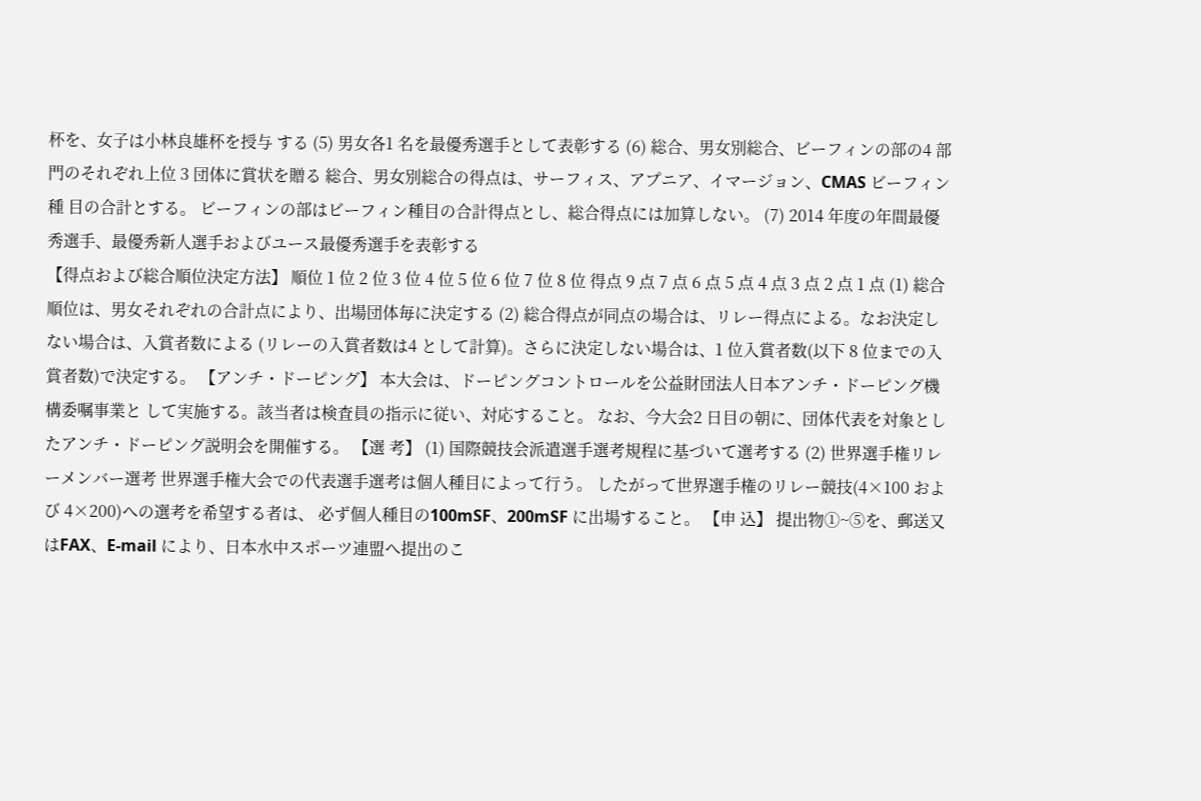杯を、女子は小林良雄杯を授与 する (5) 男女各1 名を最優秀選手として表彰する (6) 総合、男女別総合、ビーフィンの部の4 部門のそれぞれ上位 3 団体に賞状を贈る 総合、男女別総合の得点は、サーフィス、アプニア、イマージョン、CMAS ビーフィン種 目の合計とする。 ビーフィンの部はビーフィン種目の合計得点とし、総合得点には加算しない。 (7) 2014 年度の年間最優秀選手、最優秀新人選手およびユース最優秀選手を表彰する
【得点および総合順位決定方法】 順位 1 位 2 位 3 位 4 位 5 位 6 位 7 位 8 位 得点 9 点 7 点 6 点 5 点 4 点 3 点 2 点 1 点 (1) 総合順位は、男女それぞれの合計点により、出場団体毎に決定する (2) 総合得点が同点の場合は、リレー得点による。なお決定しない場合は、入賞者数による (リレーの入賞者数は4 として計算)。さらに決定しない場合は、1 位入賞者数(以下 8 位までの入賞者数)で決定する。 【アンチ・ドーピング】 本大会は、ドーピングコントロールを公益財団法人日本アンチ・ドーピング機構委嘱事業と して実施する。該当者は検査員の指示に従い、対応すること。 なお、今大会2 日目の朝に、団体代表を対象としたアンチ・ドーピング説明会を開催する。 【選 考】 (1) 国際競技会派遣選手選考規程に基づいて選考する (2) 世界選手権リレーメンバー選考 世界選手権大会での代表選手選考は個人種目によって行う。 したがって世界選手権のリレー競技(4×100 および 4×200)への選考を希望する者は、 必ず個人種目の100mSF、200mSF に出場すること。 【申 込】 提出物①~⑤を、郵送又はFAX、E-mail により、日本水中スポーツ連盟へ提出のこ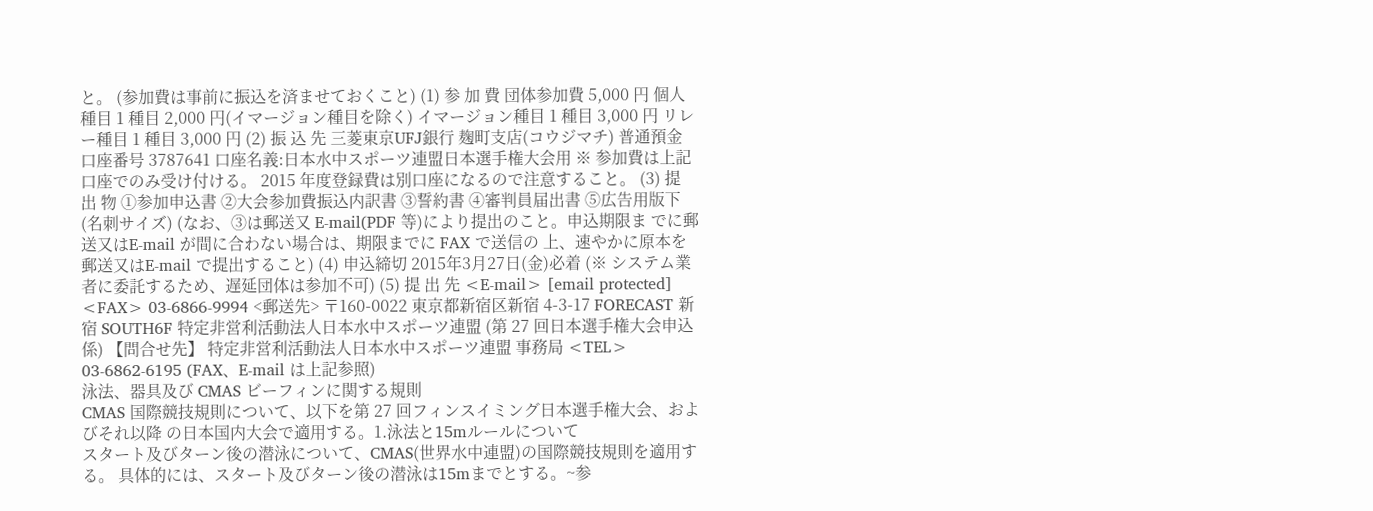と。 (参加費は事前に振込を済ませておくこと) (1) 参 加 費 団体参加費 5,000 円 個人種目 1 種目 2,000 円(イマージョン種目を除く) イマージョン種目 1 種目 3,000 円 リレー種目 1 種目 3,000 円 (2) 振 込 先 三菱東京UFJ銀行 麹町支店(コウジマチ) 普通預金 口座番号 3787641 口座名義:日本水中スポーツ連盟日本選手権大会用 ※ 参加費は上記口座でのみ受け付ける。 2015 年度登録費は別口座になるので注意すること。 (3) 提 出 物 ①参加申込書 ②大会参加費振込内訳書 ③誓約書 ④審判員届出書 ⑤広告用版下(名刺サイズ) (なお、③は郵送又 E-mail(PDF 等)により提出のこと。申込期限ま でに郵送又はE-mail が間に合わない場合は、期限までに FAX で送信の 上、速やかに原本を郵送又はE-mail で提出すること) (4) 申込締切 2015年3月27日(金)必着 (※ システム業者に委託するため、遅延団体は参加不可) (5) 提 出 先 <E-mail> [email protected] <FAX> 03-6866-9994 <郵送先> 〒160-0022 東京都新宿区新宿 4-3-17 FORECAST 新宿 SOUTH6F 特定非営利活動法人日本水中スポーツ連盟 (第 27 回日本選手権大会申込係) 【問合せ先】 特定非営利活動法人日本水中スポーツ連盟 事務局 <TEL> 03-6862-6195 (FAX、E-mail は上記参照)
泳法、器具及び CMAS ビーフィンに関する規則
CMAS 国際競技規則について、以下を第 27 回フィンスイミング日本選手権大会、およびそれ以降 の日本国内大会で適用する。1.泳法と15mルールについて
スタート及びターン後の潜泳について、CMAS(世界水中連盟)の国際競技規則を適用する。 具体的には、スタート及びターン後の潜泳は15mまでとする。~参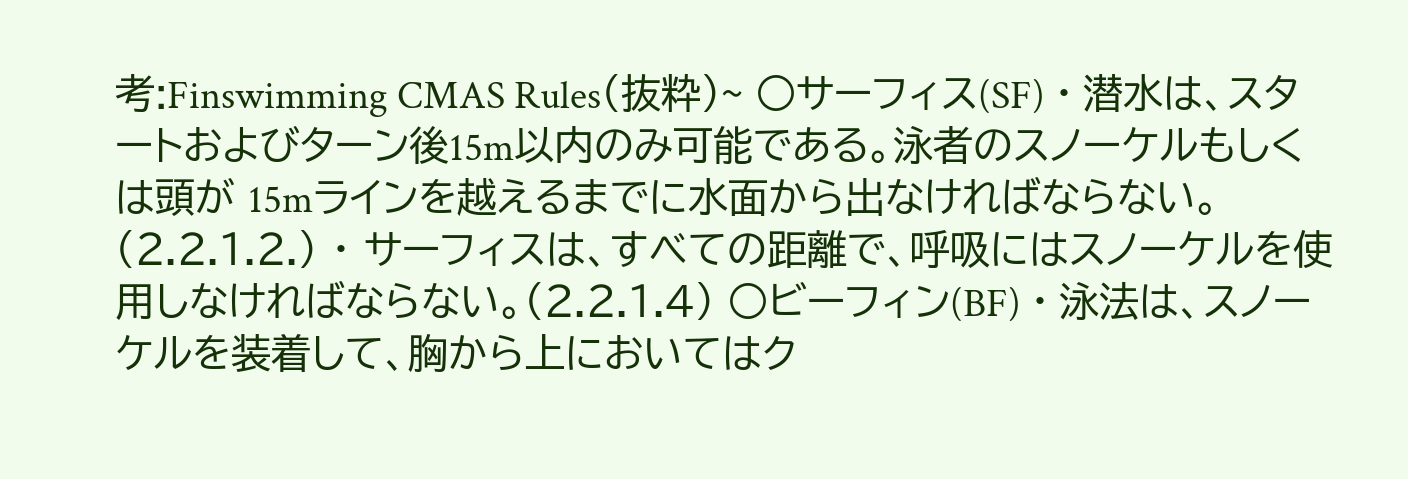考:Finswimming CMAS Rules(抜粋)~ ○サーフィス(SF) ・ 潜水は、スタートおよびターン後15m以内のみ可能である。泳者のスノーケルもしくは頭が 15mラインを越えるまでに水面から出なければならない。(2.2.1.2.) ・ サーフィスは、すべての距離で、呼吸にはスノーケルを使用しなければならない。(2.2.1.4) ○ビーフィン(BF) ・ 泳法は、スノーケルを装着して、胸から上においてはク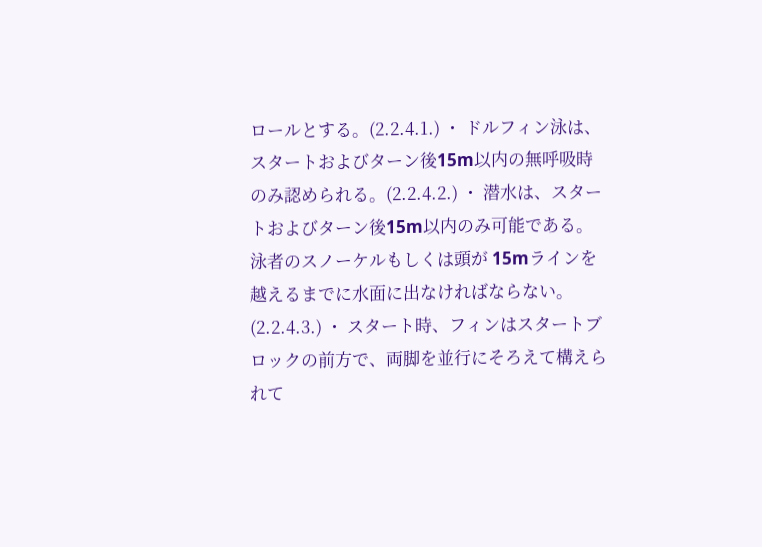ロールとする。(2.2.4.1.) ・ ドルフィン泳は、スタートおよびターン後15m以内の無呼吸時のみ認められる。(2.2.4.2.) ・ 潜水は、スタートおよびターン後15m以内のみ可能である。泳者のスノーケルもしくは頭が 15mラインを越えるまでに水面に出なければならない。(2.2.4.3.) ・ スタート時、フィンはスタートブロックの前方で、両脚を並行にそろえて構えられて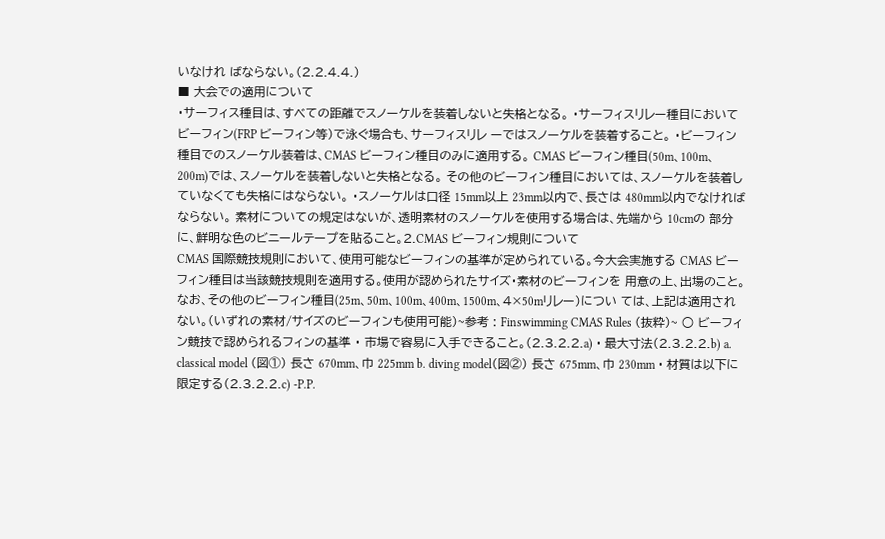いなけれ ばならない。(2.2.4.4.)
■ 大会での適用について
・サーフィス種目は、すべての距離でスノーケルを装着しないと失格となる。 ・サーフィスリレー種目においてビーフィン(FRP ビーフィン等)で泳ぐ場合も、サーフィスリレ ーではスノーケルを装着すること。 ・ビーフィン種目でのスノーケル装着は、CMAS ビーフィン種目のみに適用する。 CMAS ビーフィン種目(50m、100m、200m)では、スノーケルを装着しないと失格となる。 その他のビーフィン種目においては、スノーケルを装着していなくても失格にはならない。 ・スノーケルは口径 15mm以上 23mm以内で、長さは 480mm以内でなければならない。 素材についての規定はないが、透明素材のスノーケルを使用する場合は、先端から 10cmの 部分に、鮮明な色のビニールテープを貼ること。2.CMAS ビーフィン規則について
CMAS 国際競技規則において、使用可能なビーフィンの基準が定められている。今大会実施する CMAS ビーフィン種目は当該競技規則を適用する。使用が認められたサイズ・素材のビーフィンを 用意の上、出場のこと。 なお、その他のビーフィン種目(25m、50m、100m、400m、1500m、4×50mリレー)につい ては、上記は適用されない。(いずれの素材/サイズのビーフィンも使用可能)~参考 : Finswimming CMAS Rules (抜粋)~ ○ ビーフィン競技で認められるフィンの基準 ・ 市場で容易に入手できること。(2.3.2.2.a) ・ 最大寸法(2.3.2.2.b) a. classical model (図①) 長さ 670mm、巾 225mm b. diving model(図②) 長さ 675mm、巾 230mm ・ 材質は以下に限定する(2.3.2.2.c) -P.P.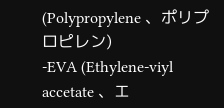(Polypropylene 、ポリプロピレン)
-EVA (Ethylene-viyl accetate 、エ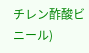チレン酢酸ビニール)